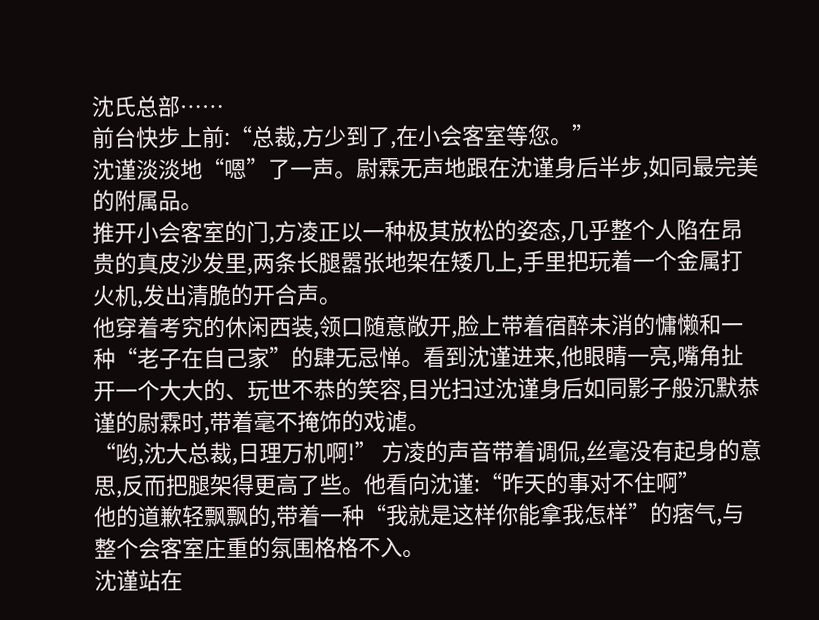沈氏总部……
前台快步上前:“总裁,方少到了,在小会客室等您。”
沈谨淡淡地“嗯”了一声。尉霖无声地跟在沈谨身后半步,如同最完美的附属品。
推开小会客室的门,方凌正以一种极其放松的姿态,几乎整个人陷在昂贵的真皮沙发里,两条长腿嚣张地架在矮几上,手里把玩着一个金属打火机,发出清脆的开合声。
他穿着考究的休闲西装,领口随意敞开,脸上带着宿醉未消的慵懒和一种“老子在自己家”的肆无忌惮。看到沈谨进来,他眼睛一亮,嘴角扯开一个大大的、玩世不恭的笑容,目光扫过沈谨身后如同影子般沉默恭谨的尉霖时,带着毫不掩饰的戏谑。
“哟,沈大总裁,日理万机啊!” 方凌的声音带着调侃,丝毫没有起身的意思,反而把腿架得更高了些。他看向沈谨:“昨天的事对不住啊”
他的道歉轻飘飘的,带着一种“我就是这样你能拿我怎样”的痞气,与整个会客室庄重的氛围格格不入。
沈谨站在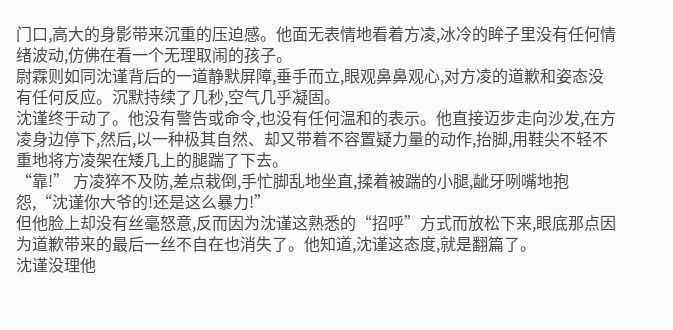门口,高大的身影带来沉重的压迫感。他面无表情地看着方凌,冰冷的眸子里没有任何情绪波动,仿佛在看一个无理取闹的孩子。
尉霖则如同沈谨背后的一道静默屏障,垂手而立,眼观鼻鼻观心,对方凌的道歉和姿态没有任何反应。沉默持续了几秒,空气几乎凝固。
沈谨终于动了。他没有警告或命令,也没有任何温和的表示。他直接迈步走向沙发,在方凌身边停下,然后,以一种极其自然、却又带着不容置疑力量的动作,抬脚,用鞋尖不轻不重地将方凌架在矮几上的腿踹了下去。
“靠!” 方凌猝不及防,差点栽倒,手忙脚乱地坐直,揉着被踹的小腿,龇牙咧嘴地抱怨,“沈谨你大爷的!还是这么暴力!”
但他脸上却没有丝毫怒意,反而因为沈谨这熟悉的“招呼”方式而放松下来,眼底那点因为道歉带来的最后一丝不自在也消失了。他知道,沈谨这态度,就是翻篇了。
沈谨没理他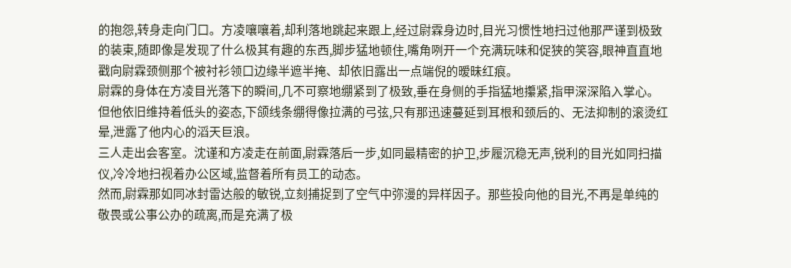的抱怨,转身走向门口。方凌嚷嚷着,却利落地跳起来跟上,经过尉霖身边时,目光习惯性地扫过他那严谨到极致的装束,随即像是发现了什么极其有趣的东西,脚步猛地顿住,嘴角咧开一个充满玩味和促狭的笑容,眼神直直地戳向尉霖颈侧那个被衬衫领口边缘半遮半掩、却依旧露出一点端倪的暧昧红痕。
尉霖的身体在方凌目光落下的瞬间,几不可察地绷紧到了极致,垂在身侧的手指猛地攥紧,指甲深深陷入掌心。但他依旧维持着低头的姿态,下颌线条绷得像拉满的弓弦,只有那迅速蔓延到耳根和颈后的、无法抑制的滚烫红晕,泄露了他内心的滔天巨浪。
三人走出会客室。沈谨和方凌走在前面,尉霖落后一步,如同最精密的护卫,步履沉稳无声,锐利的目光如同扫描仪,冷冷地扫视着办公区域,监督着所有员工的动态。
然而,尉霖那如同冰封雷达般的敏锐,立刻捕捉到了空气中弥漫的异样因子。那些投向他的目光,不再是单纯的敬畏或公事公办的疏离,而是充满了极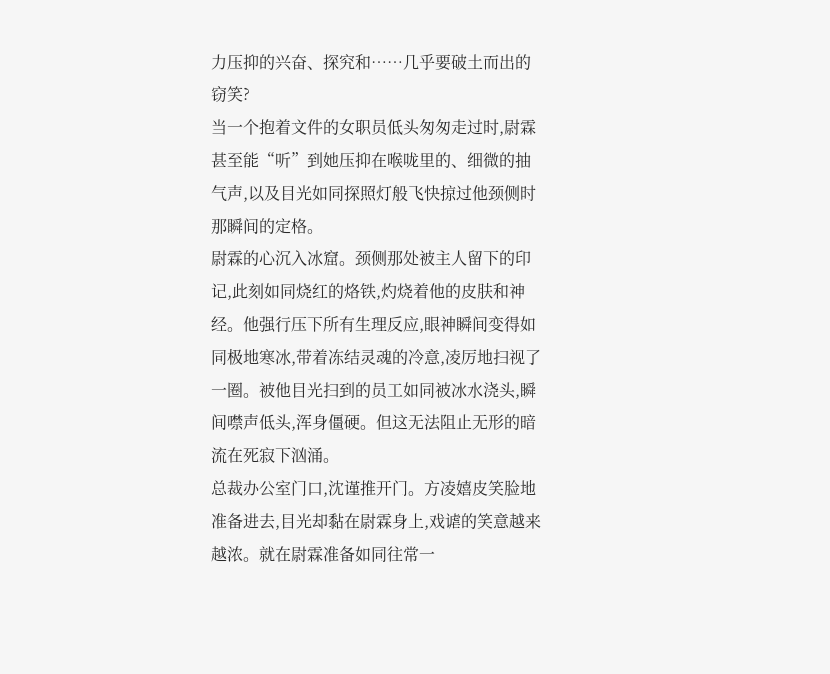力压抑的兴奋、探究和……几乎要破土而出的窃笑?
当一个抱着文件的女职员低头匆匆走过时,尉霖甚至能“听”到她压抑在喉咙里的、细微的抽气声,以及目光如同探照灯般飞快掠过他颈侧时那瞬间的定格。
尉霖的心沉入冰窟。颈侧那处被主人留下的印记,此刻如同烧红的烙铁,灼烧着他的皮肤和神经。他强行压下所有生理反应,眼神瞬间变得如同极地寒冰,带着冻结灵魂的冷意,凌厉地扫视了一圈。被他目光扫到的员工如同被冰水浇头,瞬间噤声低头,浑身僵硬。但这无法阻止无形的暗流在死寂下汹涌。
总裁办公室门口,沈谨推开门。方凌嬉皮笑脸地准备进去,目光却黏在尉霖身上,戏谑的笑意越来越浓。就在尉霖准备如同往常一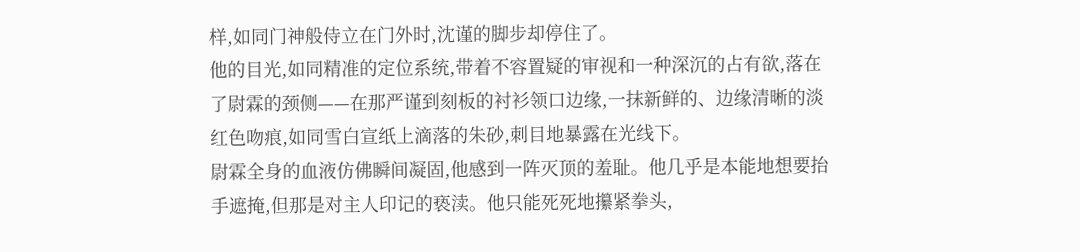样,如同门神般侍立在门外时,沈谨的脚步却停住了。
他的目光,如同精准的定位系统,带着不容置疑的审视和一种深沉的占有欲,落在了尉霖的颈侧——在那严谨到刻板的衬衫领口边缘,一抹新鲜的、边缘清晰的淡红色吻痕,如同雪白宣纸上滴落的朱砂,刺目地暴露在光线下。
尉霖全身的血液仿佛瞬间凝固,他感到一阵灭顶的羞耻。他几乎是本能地想要抬手遮掩,但那是对主人印记的亵渎。他只能死死地攥紧拳头,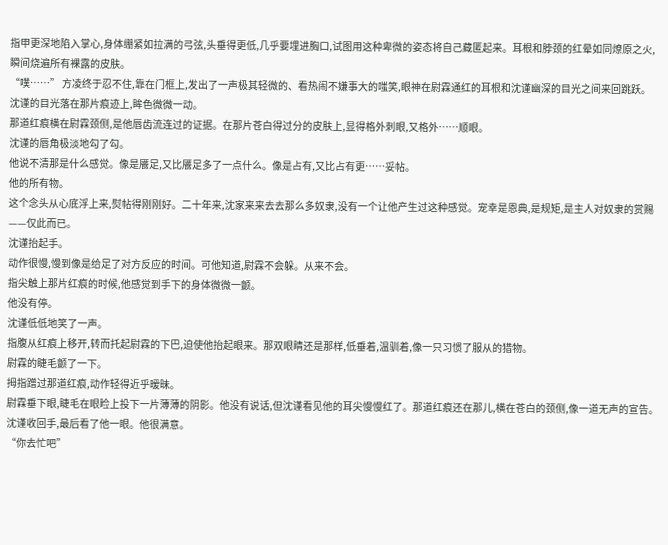指甲更深地陷入掌心,身体绷紧如拉满的弓弦,头垂得更低,几乎要埋进胸口,试图用这种卑微的姿态将自己藏匿起来。耳根和脖颈的红晕如同燎原之火,瞬间烧遍所有裸露的皮肤。
“噗……” 方凌终于忍不住,靠在门框上,发出了一声极其轻微的、看热闹不嫌事大的嗤笑,眼神在尉霖通红的耳根和沈谨幽深的目光之间来回跳跃。
沈谨的目光落在那片痕迹上,眸色微微一动。
那道红痕横在尉霖颈侧,是他唇齿流连过的证据。在那片苍白得过分的皮肤上,显得格外刺眼,又格外……顺眼。
沈谨的唇角极淡地勾了勾。
他说不清那是什么感觉。像是餍足,又比餍足多了一点什么。像是占有,又比占有更……妥帖。
他的所有物。
这个念头从心底浮上来,熨帖得刚刚好。二十年来,沈家来来去去那么多奴隶,没有一个让他产生过这种感觉。宠幸是恩典,是规矩,是主人对奴隶的赏赐——仅此而已。
沈谨抬起手。
动作很慢,慢到像是给足了对方反应的时间。可他知道,尉霖不会躲。从来不会。
指尖触上那片红痕的时候,他感觉到手下的身体微微一颤。
他没有停。
沈谨低低地笑了一声。
指腹从红痕上移开,转而托起尉霖的下巴,迫使他抬起眼来。那双眼睛还是那样,低垂着,温驯着,像一只习惯了服从的猎物。
尉霖的睫毛颤了一下。
拇指蹭过那道红痕,动作轻得近乎暧昧。
尉霖垂下眼,睫毛在眼睑上投下一片薄薄的阴影。他没有说话,但沈谨看见他的耳尖慢慢红了。那道红痕还在那儿,横在苍白的颈侧,像一道无声的宣告。
沈谨收回手,最后看了他一眼。他很满意。
“你去忙吧”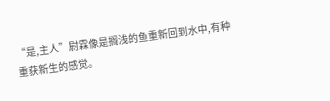“是,主人”尉霖像是搁浅的鱼重新回到水中,有种重获新生的感觉。